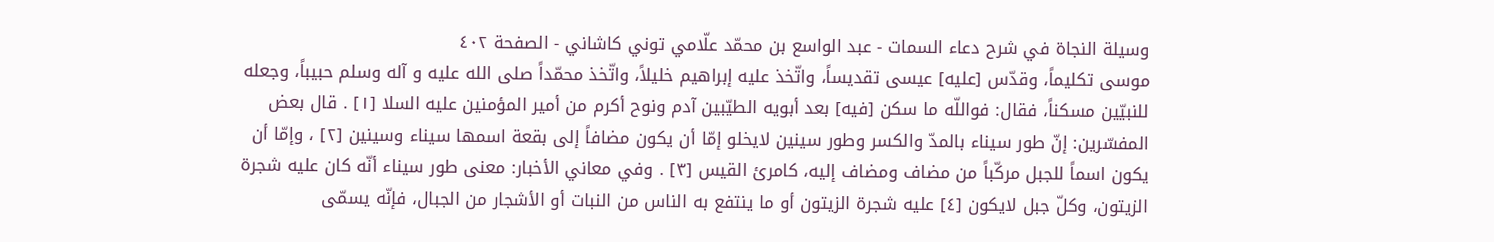وسيلة النجاة في شرح دعاء السمات - عبد الواسع بن محمّد علّامي توني كاشاني - الصفحة ٤٠٢
موسى تكليماً، وقدّس [عليه] عيسى تقديساً، واتّخذ عليه إبراهيم خليلاً، واتّخذ محمّداً صلى الله عليه و آله وسلم حبيباً، وجعله للنبيّين مسكناً، فقال: فواللّه ما سكن [فيه] بعد أبويه الطيّبين آدم ونوح أكرم من أمير المؤمنين عليه السلا [١] . قال بعض المفسّرين: إنّ طور سيناء بالمدّ والكسر وطور سينين لايخلو إمّا أن يكون مضافاً إلى بقعة اسمها سيناء وسينين [٢] ، وإمّا أن يكون اسماً للجبل مركّباً من مضاف ومضاف إليه، كامرئ القيس [٣] . وفي معاني الأخبار: معنى طور سيناء أنّه كان عليه شجرة الزيتون، وكلّ جبل لايكون [٤] عليه شجرة الزيتون أو ما ينتفع به الناس من النبات أو الأشجار من الجبال، فإنّه يسمّى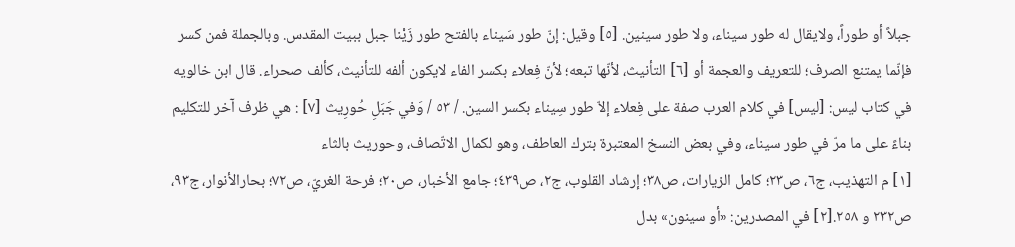جبلاً أو طوراً، ولايقال له طور سيناء، ولا طور سينين. [٥] وقيل: إنّ طور سَيناء بالفتح طور زَيْنا جبل ببيت المقدس. وبالجملة فمن كسر فإنّما يمتنع الصرف؛ للتعريف والعجمة أو [٦] التأنيث، لأنّها تبعه؛ لأنّ فِعلاء بكسر الفاء لايكون ألفه للتأنيث، كألف صحراء. قال ابن خالويه في كتاب ليس: [ليس] في كلام العرب صفة على فِعلاء إلاّ طور سِيناء بكسر السين. / ٥٣ / وَفي جَبَلِ حُورِيث [٧] : هي ظرف آخر للتكليم بناءً على ما مرّ في طور سيناء، وفي بعض النسخ المعتبرة بترك العاطف، وهو لكمال الاتّصاف، وحوريث بالثاء
[١] م التهذيب، ج٦، ص٢٣؛ كامل الزيارات، ص٣٨؛ إرشاد القلوب، ج٢، ص٤٣٩؛ جامع الأخبار، ص٢٠؛ فرحة الغريّ، ص٧٢؛ بحارالأنوار، ج٩٣، ص٢٣٢ و ٢٥٨.[٢] في المصدرين: «أو سينون» بدل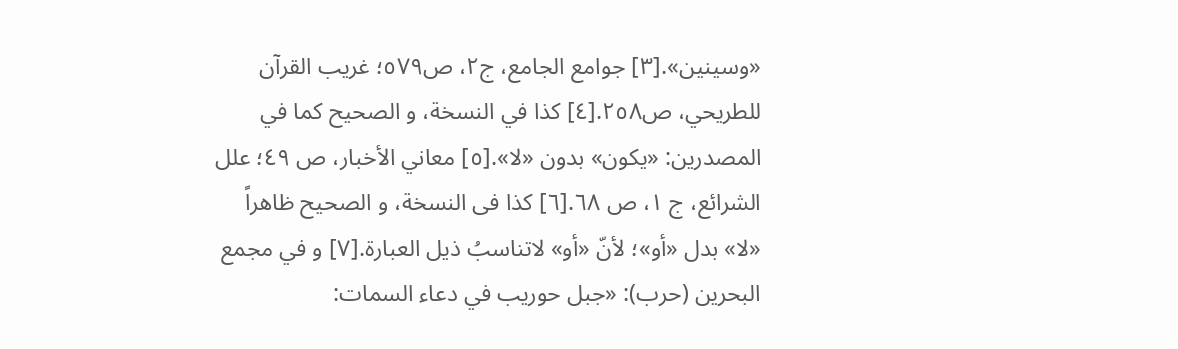«وسينين».[٣] جوامع الجامع، ج٢، ص٥٧٩؛ غريب القرآن للطريحي، ص٢٥٨.[٤] كذا في النسخة، و الصحيح كما في المصدرين: «يكون» بدون «لا».[٥] معاني الأخبار، ص ٤٩؛ علل الشرائع، ج ١، ص ٦٨.[٦] كذا فى النسخة، و الصحيح ظاهراً «لا» بدل «أو»؛ لأنّ «أو» لاتناسبُ ذيل العبارة.[٧] و في مجمع البحرين (حرب): «جبل حوريب في دعاء السمات: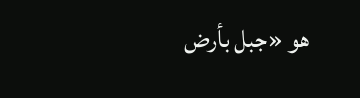هو «جبل بأرض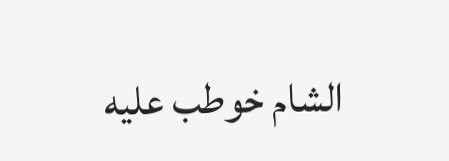الشام خوطب عليه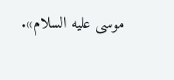موسى عليه السلام».